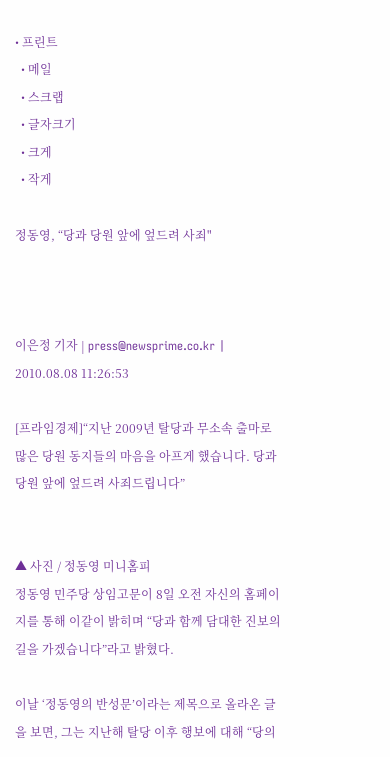• 프린트
  • 메일
  • 스크랩
  • 글자크기
  • 크게
  • 작게

정동영, “당과 당원 앞에 엎드려 사죄"



이은정 기자 | press@newsprime.co.kr | 2010.08.08 11:26:53

[프라임경제]“지난 2009년 탈당과 무소속 출마로 많은 당원 동지들의 마음을 아프게 했습니다. 당과 당원 앞에 엎드려 사죄드립니다”


▲ 사진 / 정동영 미니홈피
정동영 민주당 상임고문이 8일 오전 자신의 홈페이지를 통해 이같이 밝히며 “당과 함께 담대한 진보의 길을 가겠습니다”라고 밝혔다.

이날 ‘정동영의 반성문’이라는 제목으로 올라온 글을 보면, 그는 지난해 탈당 이후 행보에 대해 “당의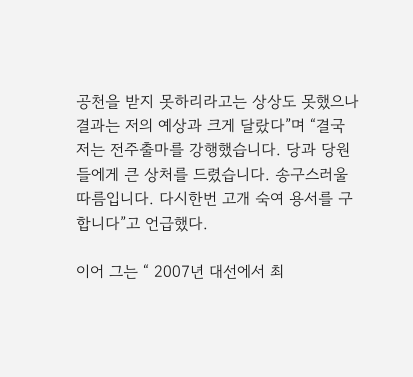공천을 받지 못하리라고는 상상도 못했으나 결과는 저의 예상과 크게 달랐다”며 “결국 저는 전주출마를 강행했습니다. 당과 당원들에게 큰 상처를 드렸습니다. 송구스러울 따름입니다. 다시한번 고개 숙여 용서를 구합니다”고 언급했다.

이어 그는 “ 2007년 대선에서 최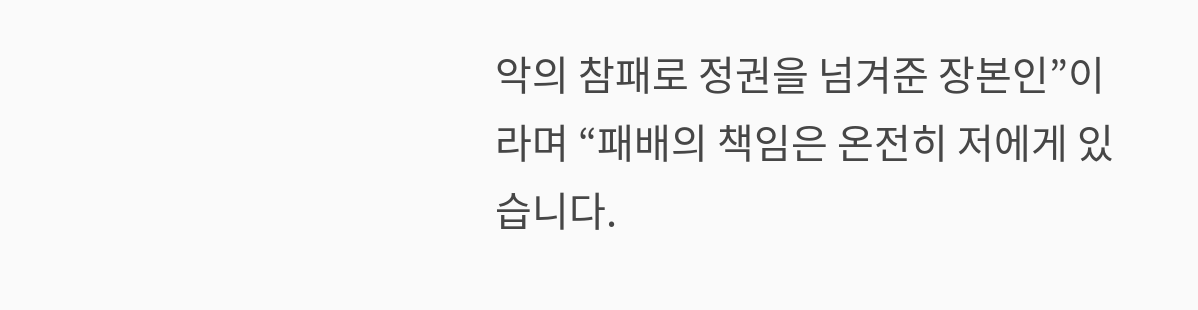악의 참패로 정권을 넘겨준 장본인”이라며 “패배의 책임은 온전히 저에게 있습니다.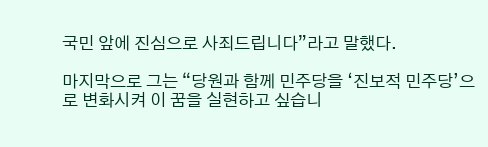국민 앞에 진심으로 사죄드립니다”라고 말했다.

마지막으로 그는 “당원과 함께 민주당을 ‘진보적 민주당’으로 변화시켜 이 꿈을 실현하고 싶습니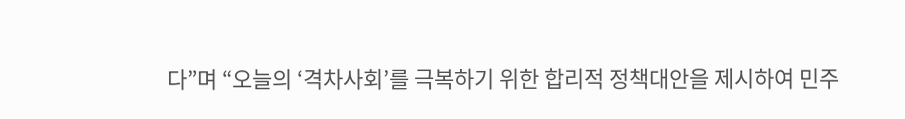다”며 “오늘의 ‘격차사회’를 극복하기 위한 합리적 정책대안을 제시하여 민주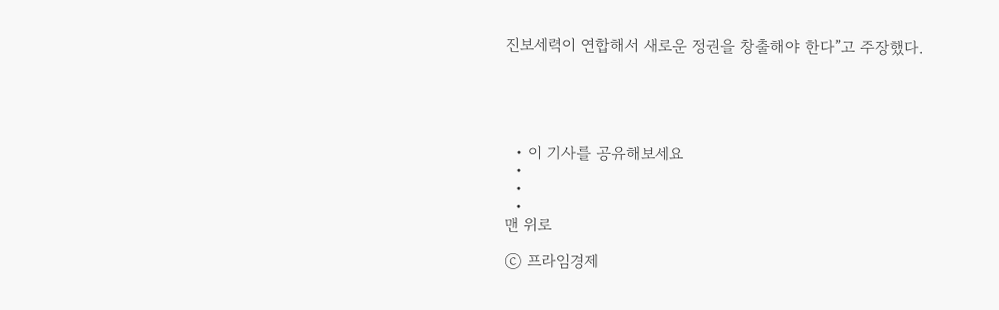진보세력이 연합해서 새로운 정권을 창출해야 한다”고 주장했다.





  • 이 기사를 공유해보세요
  •
  •
  •
맨 위로

ⓒ 프라임경제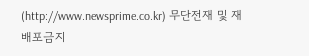(http://www.newsprime.co.kr) 무단전재 및 재배포금지